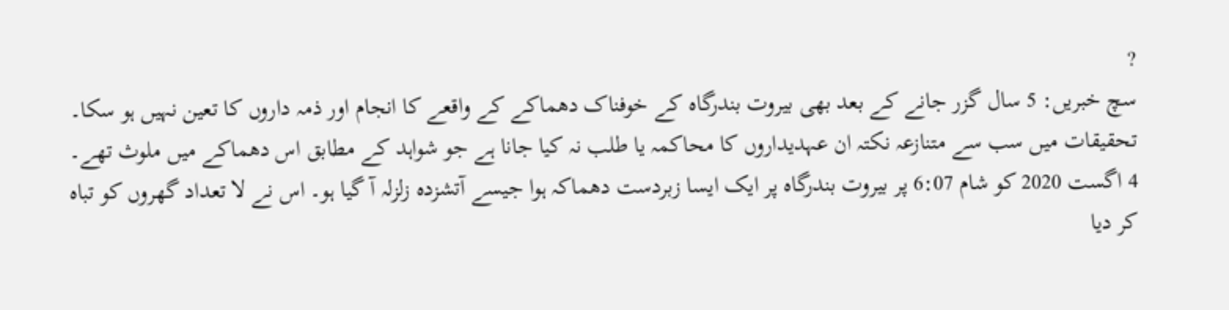?
سچ خبریں: 5 سال گزر جانے کے بعد بھی بیروت بندرگاہ کے خوفناک دھماکے کے واقعے کا انجام اور ذمہ داروں کا تعین نہیں ہو سکا۔ تحقیقات میں سب سے متنازعہ نکتہ ان عہدیداروں کا محاکمہ یا طلب نہ کیا جانا ہے جو شواہد کے مطابق اس دھماکے میں ملوث تھے۔
4 اگست 2020 کو شام 6:07 پر بیروت بندرگاہ پر ایک ایسا زبردست دھماکہ ہوا جیسے آتشزدہ زلزلہ آ گیا ہو۔ اس نے لا تعداد گھروں کو تباہ کر دیا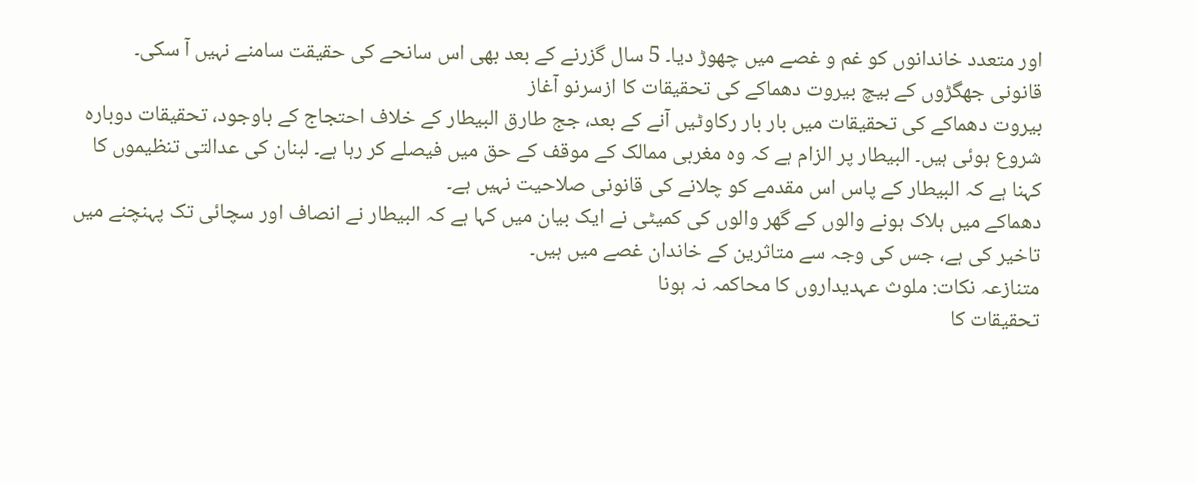اور متعدد خاندانوں کو غم و غصے میں چھوڑ دیا۔ 5 سال گزرنے کے بعد بھی اس سانحے کی حقیقت سامنے نہیں آ سکی۔
قانونی جھگڑوں کے بیچ بیروت دھماکے کی تحقیقات کا ازسرنو آغاز
بیروت دھماکے کی تحقیقات میں بار بار رکاوٹیں آنے کے بعد، جج طارق البیطار کے خلاف احتجاج کے باوجود، تحقیقات دوبارہ شروع ہوئی ہیں۔ البیطار پر الزام ہے کہ وہ مغربی ممالک کے موقف کے حق میں فیصلے کر رہا ہے۔ لبنان کی عدالتی تنظیموں کا کہنا ہے کہ البیطار کے پاس اس مقدمے کو چلانے کی قانونی صلاحیت نہیں ہے۔
دھماکے میں ہلاک ہونے والوں کے گھر والوں کی کمیٹی نے ایک بیان میں کہا ہے کہ البیطار نے انصاف اور سچائی تک پہنچنے میں تاخیر کی ہے، جس کی وجہ سے متاثرین کے خاندان غصے میں ہیں۔
متنازعہ نکات: ملوث عہدیداروں کا محاکمہ نہ ہونا
تحقیقات کا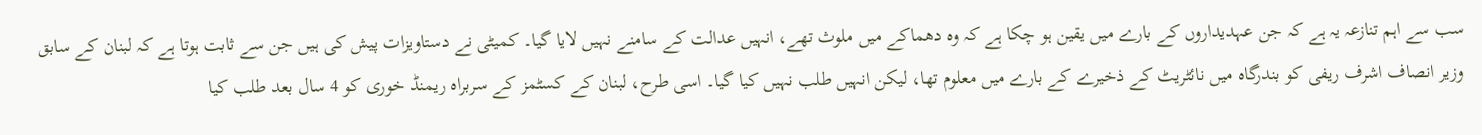سب سے اہم تنازعہ یہ ہے کہ جن عہدیداروں کے بارے میں یقین ہو چکا ہے کہ وہ دھماکے میں ملوث تھے، انہیں عدالت کے سامنے نہیں لایا گیا۔ کمیٹی نے دستاویزات پیش کی ہیں جن سے ثابت ہوتا ہے کہ لبنان کے سابق وزیر انصاف اشرف ریفی کو بندرگاہ میں نائٹریٹ کے ذخیرے کے بارے میں معلوم تھا، لیکن انہیں طلب نہیں کیا گیا۔ اسی طرح، لبنان کے کسٹمز کے سربراہ ریمنڈ خوری کو 4 سال بعد طلب کیا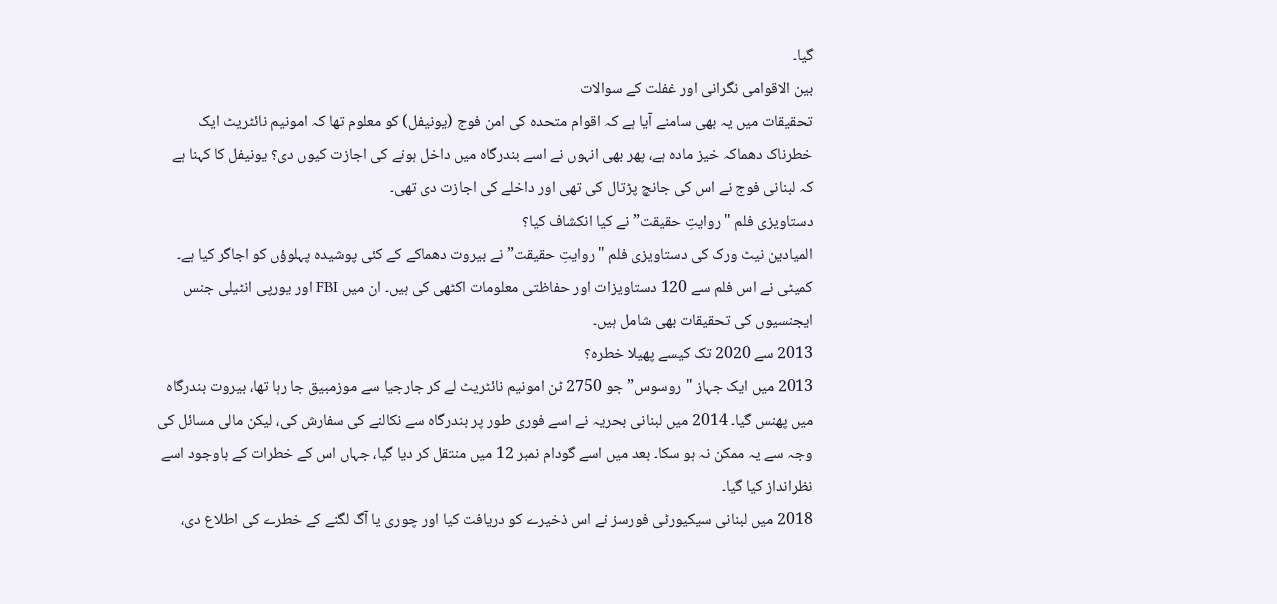گیا۔
بین الاقوامی نگرانی اور غفلت کے سوالات
تحقیقات میں یہ بھی سامنے آیا ہے کہ اقوام متحدہ کی امن فوج (یونیفل) کو معلوم تھا کہ امونیم نائٹریٹ ایک خطرناک دھماکہ خیز مادہ ہے، پھر بھی انہوں نے اسے بندرگاہ میں داخل ہونے کی اجازت کیوں دی؟ یونیفل کا کہنا ہے کہ لبنانی فوج نے اس کی جانچ پڑتال کی تھی اور داخلے کی اجازت دی تھی۔
دستاویزی فلم "روایتِ حقیقت” نے کیا انکشاف کیا؟
المیادین نیٹ ورک کی دستاویزی فلم "روایتِ حقیقت” نے بیروت دھماکے کے کئی پوشیدہ پہلوؤں کو اجاگر کیا ہے۔ کمیٹی نے اس فلم سے 120 دستاویزات اور حفاظتی معلومات اکٹھی کی ہیں۔ ان میں FBI اور یورپی انٹیلی جنس ایجنسیوں کی تحقیقات بھی شامل ہیں۔
2013 سے 2020 تک کیسے پھیلا خطرہ؟
2013 میں ایک جہاز "روسوس” جو 2750 ٹن امونیم نائٹریٹ لے کر جارجیا سے موزمبیق جا رہا تھا، بیروت بندرگاہ میں پھنس گیا۔ 2014 میں لبنانی بحریہ نے اسے فوری طور پر بندرگاہ سے نکالنے کی سفارش کی، لیکن مالی مسائل کی وجہ سے یہ ممکن نہ ہو سکا۔ بعد میں اسے گودام نمبر 12 میں منتقل کر دیا گیا، جہاں اس کے خطرات کے باوجود اسے نظرانداز کیا گیا۔
2018 میں لبنانی سیکیورٹی فورسز نے اس ذخیرے کو دریافت کیا اور چوری یا آگ لگنے کے خطرے کی اطلاع دی،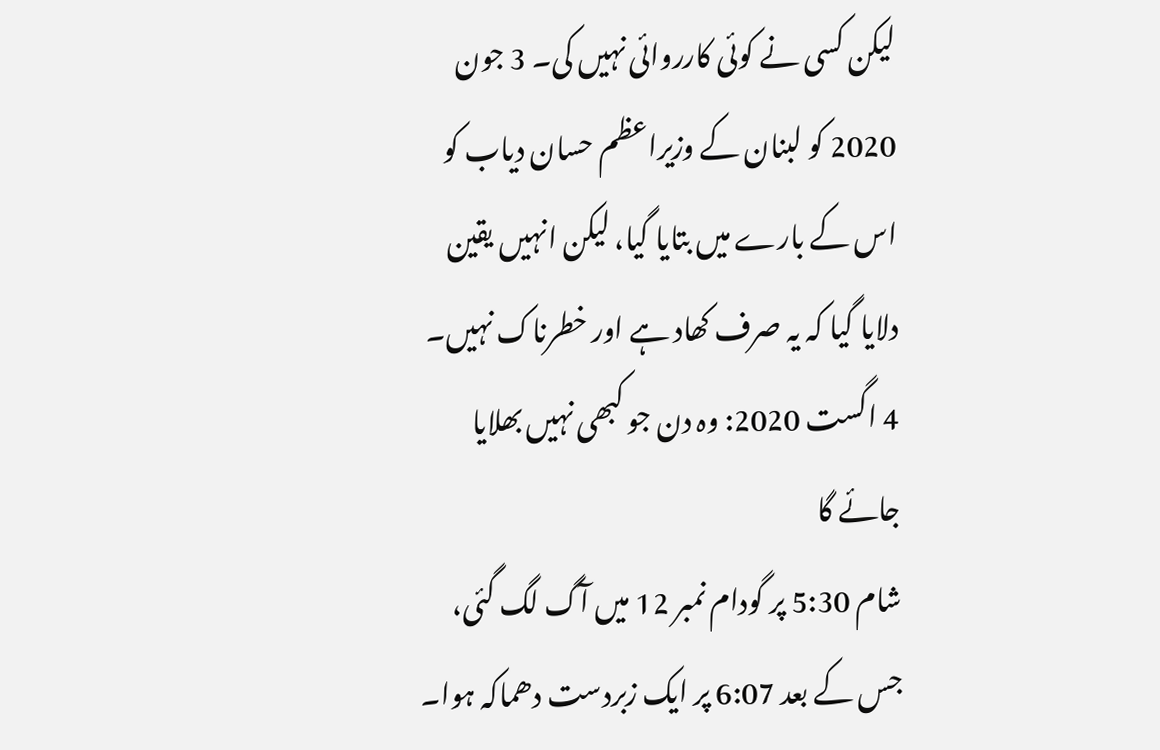لیکن کسی نے کوئی کارروائی نہیں کی۔ 3 جون 2020 کو لبنان کے وزیراعظم حسان دیاب کو اس کے بارے میں بتایا گیا، لیکن انہیں یقین دلایا گیا کہ یہ صرف کھاد ہے اور خطرناک نہیں۔
4 اگست 2020: وہ دن جو کبھی نہیں بھلایا جائے گا
شام 5:30 پر گودام نمبر 12 میں آگ لگ گئی، جس کے بعد 6:07 پر ایک زبردست دھماکہ ہوا۔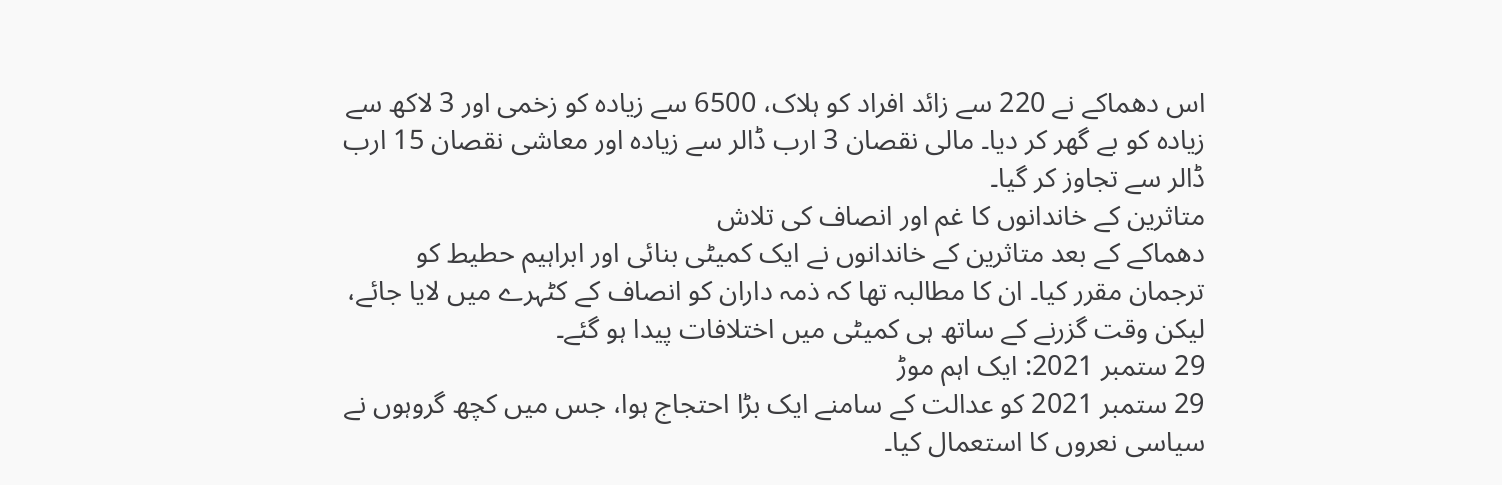اس دھماکے نے 220 سے زائد افراد کو ہلاک، 6500 سے زیادہ کو زخمی اور 3 لاکھ سے زیادہ کو بے گھر کر دیا۔ مالی نقصان 3 ارب ڈالر سے زیادہ اور معاشی نقصان 15 ارب ڈالر سے تجاوز کر گیا۔
متاثرین کے خاندانوں کا غم اور انصاف کی تلاش
دھماکے کے بعد متاثرین کے خاندانوں نے ایک کمیٹی بنائی اور ابراہیم حطیط کو ترجمان مقرر کیا۔ ان کا مطالبہ تھا کہ ذمہ داران کو انصاف کے کٹہرے میں لایا جائے، لیکن وقت گزرنے کے ساتھ ہی کمیٹی میں اختلافات پیدا ہو گئے۔
29 ستمبر 2021: ایک اہم موڑ
29 ستمبر 2021 کو عدالت کے سامنے ایک بڑا احتجاج ہوا، جس میں کچھ گروہوں نے سیاسی نعروں کا استعمال کیا۔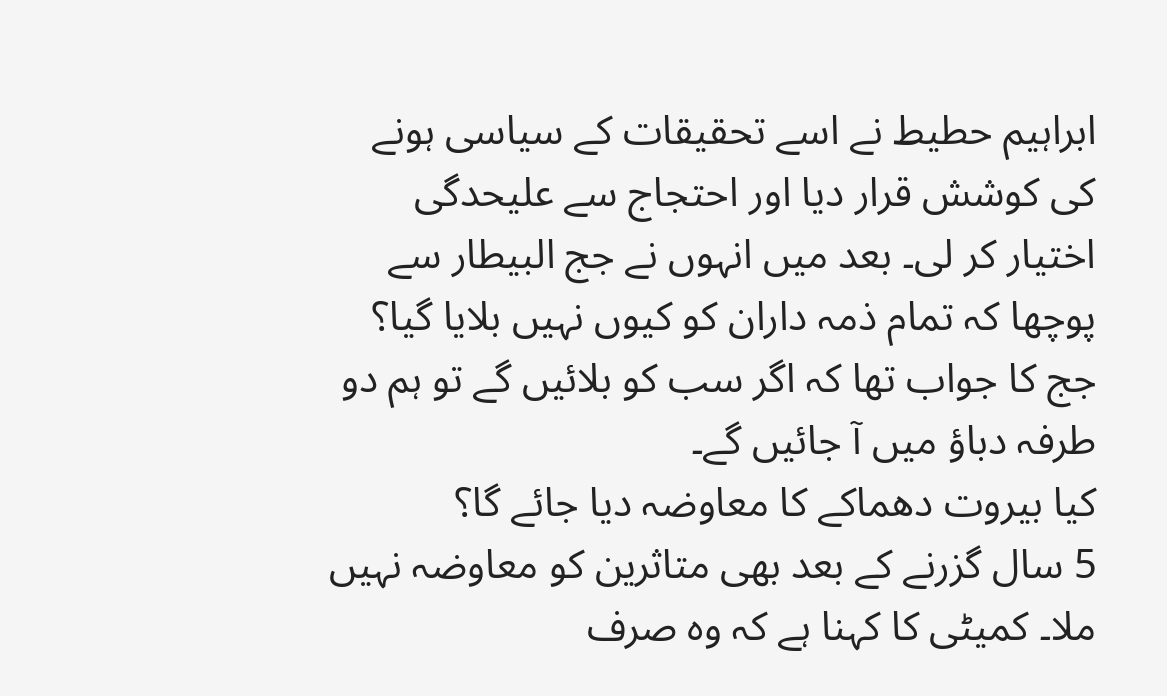ابراہیم حطیط نے اسے تحقیقات کے سیاسی ہونے کی کوشش قرار دیا اور احتجاج سے علیحدگی اختیار کر لی۔ بعد میں انہوں نے جج البیطار سے پوچھا کہ تمام ذمہ داران کو کیوں نہیں بلایا گیا؟ جج کا جواب تھا کہ اگر سب کو بلائیں گے تو ہم دو طرفہ دباؤ میں آ جائیں گے۔
کیا بیروت دھماکے کا معاوضہ دیا جائے گا؟
5 سال گزرنے کے بعد بھی متاثرین کو معاوضہ نہیں ملا۔ کمیٹی کا کہنا ہے کہ وہ صرف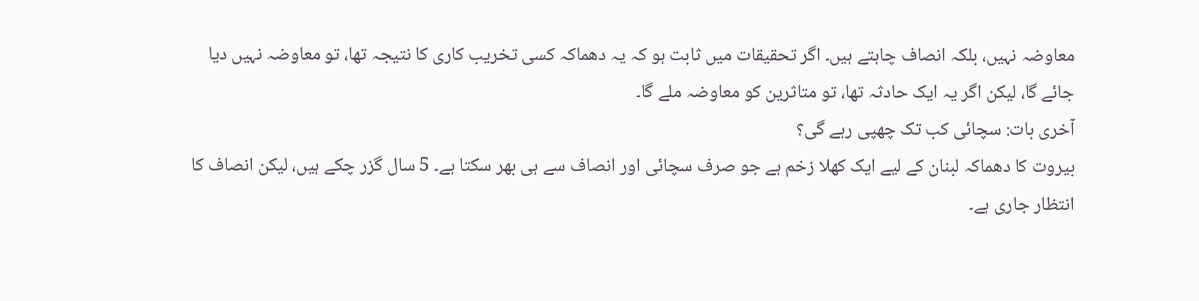معاوضہ نہیں، بلکہ انصاف چاہتے ہیں۔ اگر تحقیقات میں ثابت ہو کہ یہ دھماکہ کسی تخریب کاری کا نتیجہ تھا، تو معاوضہ نہیں دیا جائے گا، لیکن اگر یہ ایک حادثہ تھا، تو متاثرین کو معاوضہ ملے گا۔
آخری بات: سچائی کب تک چھپی رہے گی؟
بیروت کا دھماکہ لبنان کے لیے ایک کھلا زخم ہے جو صرف سچائی اور انصاف سے ہی بھر سکتا ہے۔ 5 سال گزر چکے ہیں، لیکن انصاف کا انتظار جاری ہے۔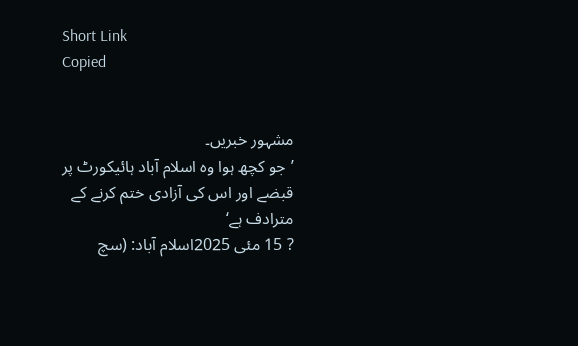Short Link
Copied


مشہور خبریں۔
’جو کچھ ہوا وہ اسلام آباد ہائیکورٹ پر قبضے اور اس کی آزادی ختم کرنے کے مترادف ہے‘
? 15 مئی 2025اسلام آباد: (سچ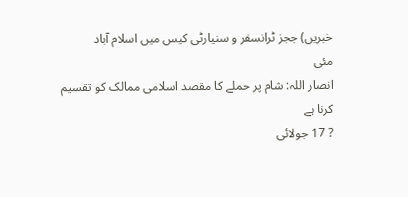خبریں) ججز ٹرانسفر و سنیارٹی کیس میں اسلام آباد
مئی
انصار اللہ: شام پر حملے کا مقصد اسلامی ممالک کو تقسیم کرنا ہے
? 17 جولائی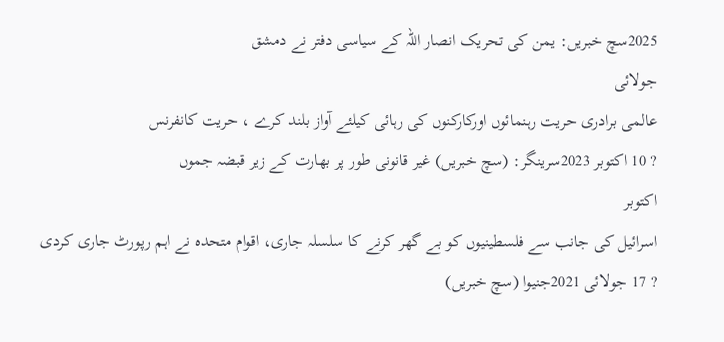2025سچ خبریں: یمن کی تحریک انصار اللہ کے سیاسی دفتر نے دمشق
جولائی
عالمی برادری حریت رہنمائوں اورکارکنوں کی رہائی کیلئے آواز بلند کرے ، حریت کانفرنس
? 10 اکتوبر 2023سرینگر: (سچ خبریں) غیر قانونی طور پر بھارت کے زیر قبضہ جموں
اکتوبر
اسرائیل کی جانب سے فلسطینیوں کو بے گھر کرنے کا سلسلہ جاری، اقوام متحدہ نے اہم رپورٹ جاری کردی
? 17 جولائی 2021جنیوا (سچ خبریں)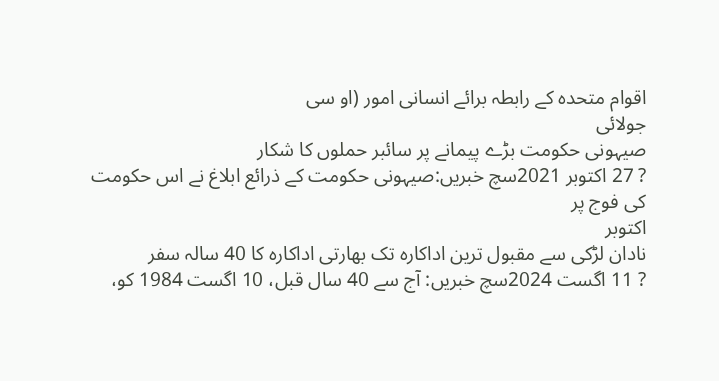اقوام متحدہ کے رابطہ برائے انسانی امور (او سی
جولائی
صیہونی حکومت بڑے پیمانے پر سائبر حملوں کا شکار
? 27 اکتوبر 2021سچ خبریں:صیہونی حکومت کے ذرائع ابلاغ نے اس حکومت کی فوج پر
اکتوبر
نادان لڑکی سے مقبول ترین اداکارہ تک بھارتی اداکارہ کا 40 سالہ سفر
? 11 اگست 2024سچ خبریں: آج سے 40 سال قبل، 10 اگست 1984 کو،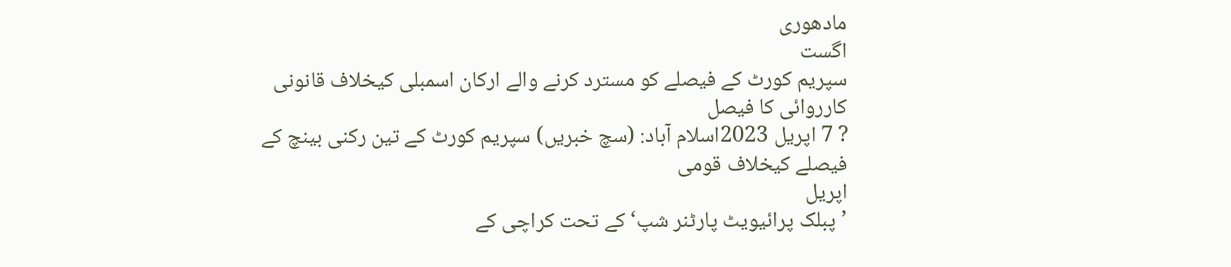مادھوری
اگست
سپریم کورٹ کے فیصلے کو مسترد کرنے والے ارکان اسمبلی کیخلاف قانونی کارروائی کا فیصل
? 7 اپریل 2023اسلام آباد: (سچ خبریں) سپریم کورٹ کے تین رکنی بینچ کے فیصلے کیخلاف قومی
اپریل
’پبلک پرائیویٹ پارٹنر شپ‘ کے تحت کراچی کے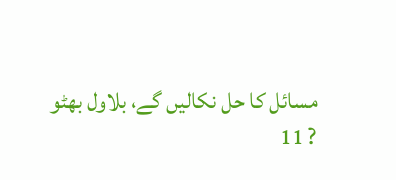مسائل کا حل نکالیں گے، بلاول بھٹو
? 11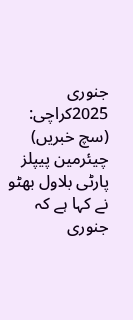جنوری 2025کراچی: (سچ خبریں) چیئرمین پیپلز پارٹی بلاول بھٹو نے کہا ہے کہ
جنوری